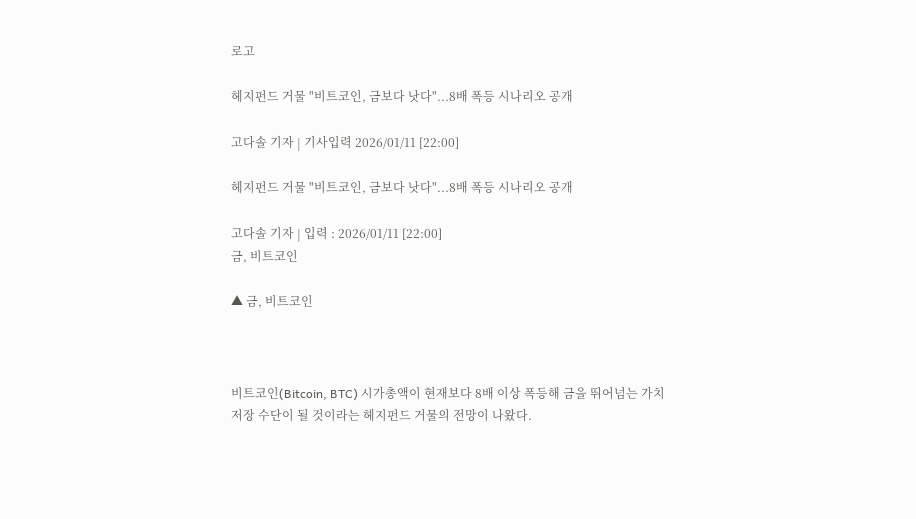로고

헤지펀드 거물 "비트코인, 금보다 낫다"...8배 폭등 시나리오 공개

고다솔 기자 | 기사입력 2026/01/11 [22:00]

헤지펀드 거물 "비트코인, 금보다 낫다"...8배 폭등 시나리오 공개

고다솔 기자 | 입력 : 2026/01/11 [22:00]
금, 비트코인

▲ 금, 비트코인



비트코인(Bitcoin, BTC) 시가총액이 현재보다 8배 이상 폭등해 금을 뛰어넘는 가치 저장 수단이 될 것이라는 헤지펀드 거물의 전망이 나왔다.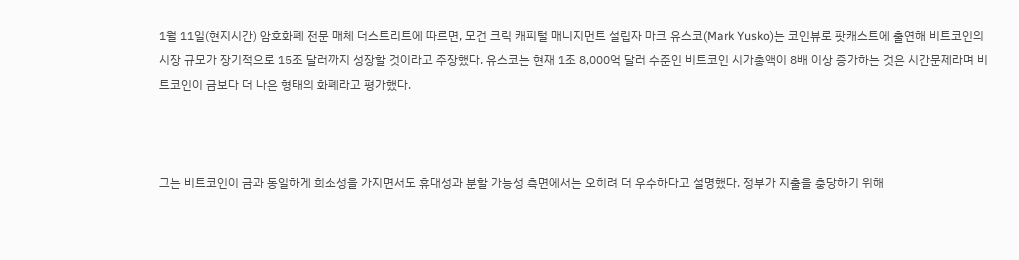1월 11일(현지시간) 암호화폐 전문 매체 더스트리트에 따르면, 모건 크릭 캐피털 매니지먼트 설립자 마크 유스코(Mark Yusko)는 코인뷰로 팟캐스트에 출연해 비트코인의 시장 규모가 장기적으로 15조 달러까지 성장할 것이라고 주장했다. 유스코는 현재 1조 8,000억 달러 수준인 비트코인 시가총액이 8배 이상 증가하는 것은 시간문제라며 비트코인이 금보다 더 나은 형태의 화폐라고 평가했다.



그는 비트코인이 금과 동일하게 희소성을 가지면서도 휴대성과 분할 가능성 측면에서는 오히려 더 우수하다고 설명했다. 정부가 지출을 충당하기 위해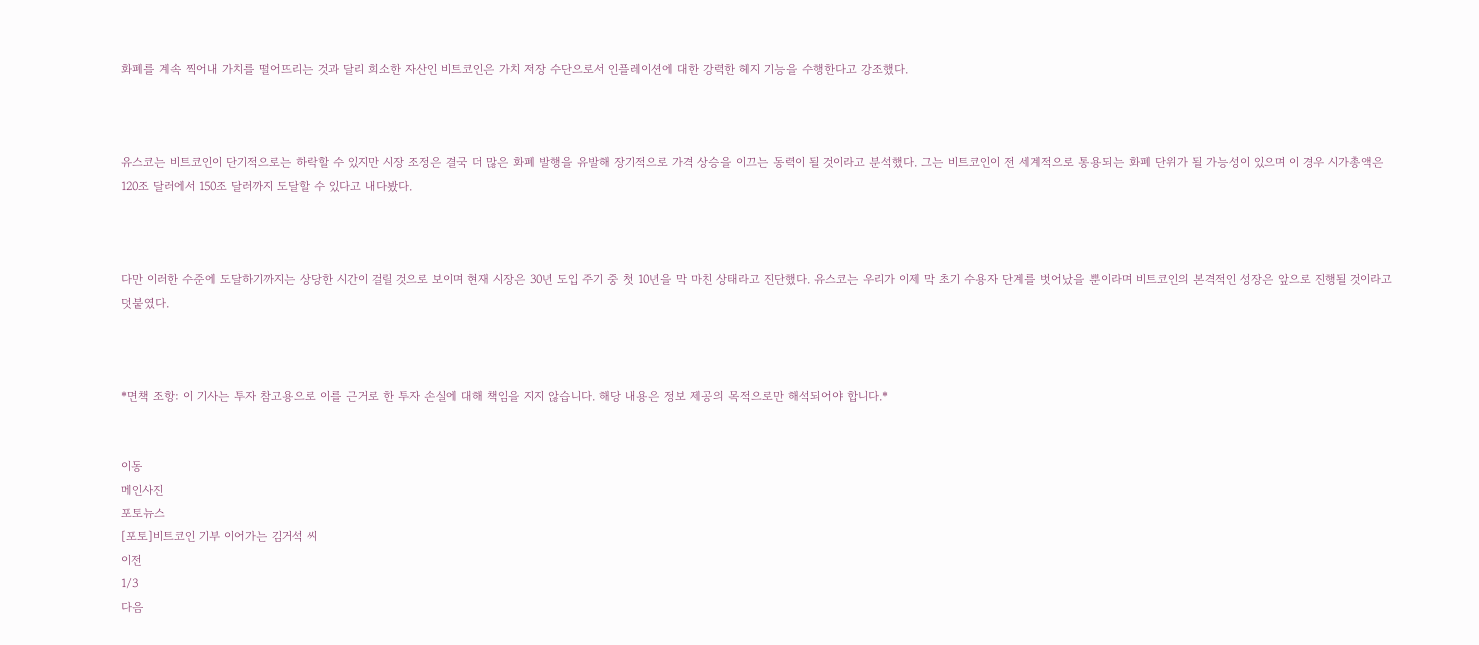화폐를 계속 찍어내 가치를 떨어뜨리는 것과 달리 희소한 자산인 비트코인은 가치 저장 수단으로서 인플레이션에 대한 강력한 헤지 기능을 수행한다고 강조했다.



유스코는 비트코인이 단기적으로는 하락할 수 있지만 시장 조정은 결국 더 많은 화폐 발행을 유발해 장기적으로 가격 상승을 이끄는 동력이 될 것이라고 분석했다. 그는 비트코인이 전 세계적으로 통용되는 화폐 단위가 될 가능성이 있으며 이 경우 시가총액은 120조 달러에서 150조 달러까지 도달할 수 있다고 내다봤다.



다만 이러한 수준에 도달하기까지는 상당한 시간이 걸릴 것으로 보이며 현재 시장은 30년 도입 주기 중 첫 10년을 막 마친 상태라고 진단했다. 유스코는 우리가 이제 막 초기 수용자 단계를 벗어났을 뿐이라며 비트코인의 본격적인 성장은 앞으로 진행될 것이라고 덧붙였다.



*면책 조항: 이 기사는 투자 참고용으로 이를 근거로 한 투자 손실에 대해 책임을 지지 않습니다. 해당 내용은 정보 제공의 목적으로만 해석되어야 합니다.*


이동
메인사진
포토뉴스
[포토]비트코인 기부 이어가는 김거석 씨
이전
1/3
다음